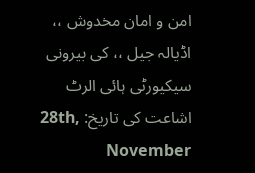امن و امان مخدوش ،، اڈیالہ جیل ،، کی بیرونی سیکیورٹی ہائی الرٹ
اشاعت کی تاریخ: 28th, November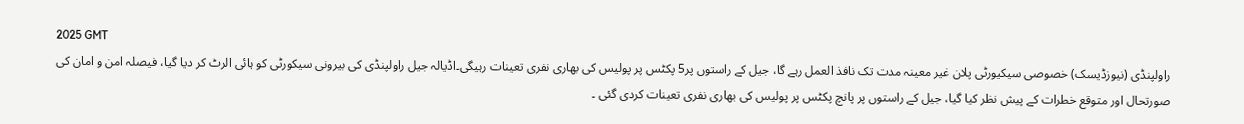2025 GMT
راولپنڈی (نیوزڈیسک) خصوصی سیکیورٹی پلان غیر معینہ مدت تک نافذ العمل رہے گا، جیل کے راستوں پر5 پکٹس پر پولیس کی بھاری نفری تعینات رہیگی۔اڈیالہ جیل راولپنڈی کی بیرونی سیکورٹی کو ہائی الرٹ کر دیا گیا، فیصلہ امن و امان کی صورتحال اور متوقع خطرات کے پیش نظر کیا گیا، جیل کے راستوں پر پانچ پکٹس پر پولیس کی بھاری نفری تعینات کردی گئی ۔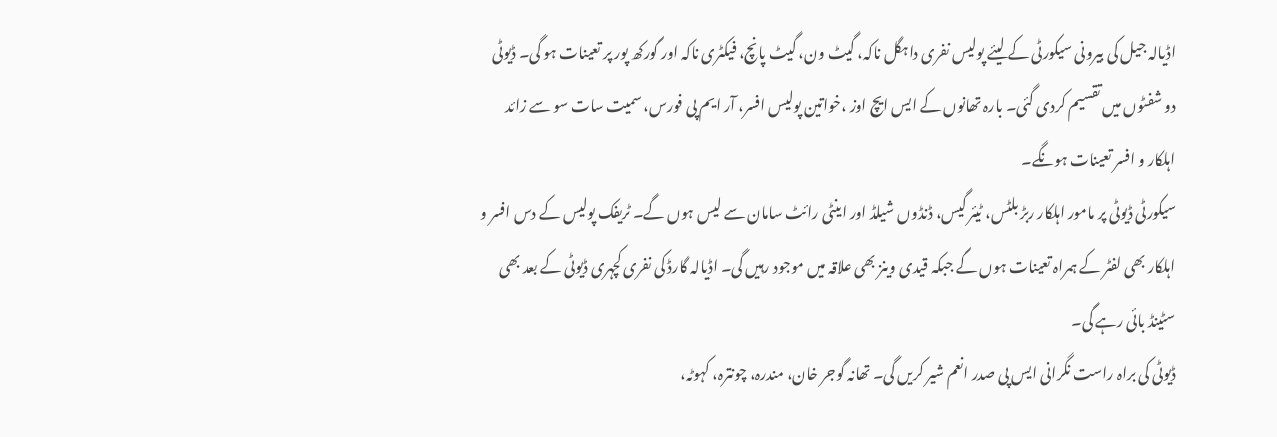اڈیالہ جیل کی بیرونی سیکورٹی کے لیئے پولیس نفری داہگل ناکہ، گیٹ ون، گیٹ پانچ، فیکٹری ناکہ اور گورکھ پور پر تعینات ہو گی۔ ڈیوٹی دو شفٹوں میں تقسیم کردی گئی۔ بارہ تھانوں کے ایس ایچ اوز ،خواتین پولیس افسر، آر ایم پی فورس، سمیت سات سو سے زائد اہلکار و افسر تعینات ہونگے۔
سیکورٹی ڈیوٹی پر مامور اہلکار ربڑ بلٹس، ٹیئر گیس، ڈنڈوں شیلڈ اور اینٹی رائٹ سامان سے لیس ہوں گے۔ ٹریفک پولیس کے دس افسر و اہلکار بھی لفٹر کے ہمراہ تعینات ہوں گے جبکہ قیدی وینز بھی علاقہ میں موجود رہیں گی۔ اڈیالہ گارڈ کی نفری کچہری ڈیوٹی کے بعد بھی سٹینڈ بائی رہے گی۔
ڈیوٹی کی براہ راست نگرانی ایس پی صدر انعم شیر کریں گی۔ تھانہ گوجر خان، مندرہ، چونترہ، کہوٹہ،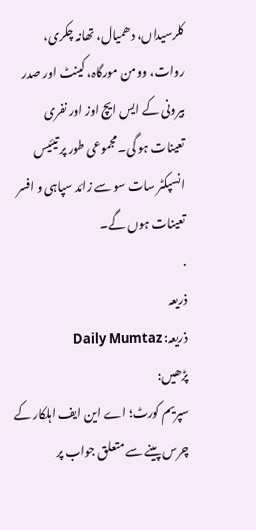کلرسیداں، دھمیال، تھانہ چکری، روات، وومن مورگاہ، کینٹ اور صدر بیرونی کے ایس ایچ اوز اور نفری تعینات ہو گی۔ مجموعی طور پر تیئیس انسپکٹر سات سو سے زائد سپاہی و افسر تعینات ہوں گے۔
.
ذریعہ
ذریعہ: Daily Mumtaz
پڑھیں:
سپریم کورٹ؛ اے این ایف اہلکار کے چرس پینے سے متعلق جواب پر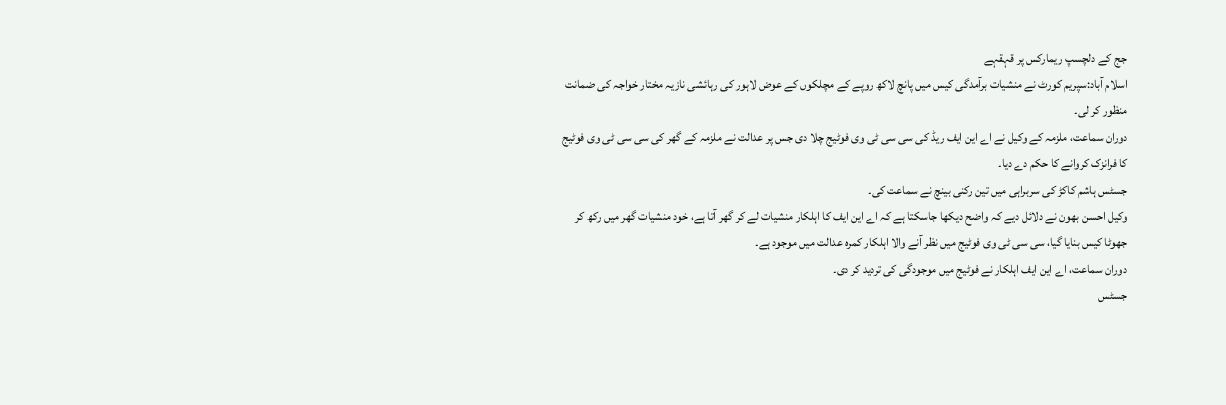جج کے دلچسپ ریمارکس پر قہقہے
اسلام آباد:سپریم کورٹ نے منشیات برآمدگی کیس میں پانچ لاکھ روپے کے مچلکوں کے عوض لاہور کی رہائشی نازیہ مختار خواجہ کی ضمانت منظور کر لی۔
دوران سماعت، ملزمہ کے وکیل نے اے این ایف ریڈ کی سی سی ٹی وی فوٹیج چلا دی جس پر عدالت نے ملزمہ کے گھر کی سی سی ٹی وی فوٹیج کا فرانزک کروانے کا حکم دے دیا۔
جسٹس ہاشم کاکڑ کی سربراہی میں تین رکنی بینچ نے سماعت کی۔
وکیل احسن بھون نے دلائل دیے کہ واضح دیکھا جاسکتا ہے کہ اے این ایف کا اہلکار منشیات لے کر گھر آتا ہے، خود منشیات گھر میں رکھ کر جھوٹا کیس بنایا گیا، سی سی ٹی وی فوٹیج میں نظر آنے والا اہلکار کمرہ عدالت میں موجود ہے۔
دوران سماعت، اے این ایف اہلکار نے فوٹیج میں موجودگی کی تردید کر دی۔
جسٹس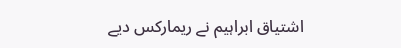اشتیاق ابراہیم نے ریمارکس دیے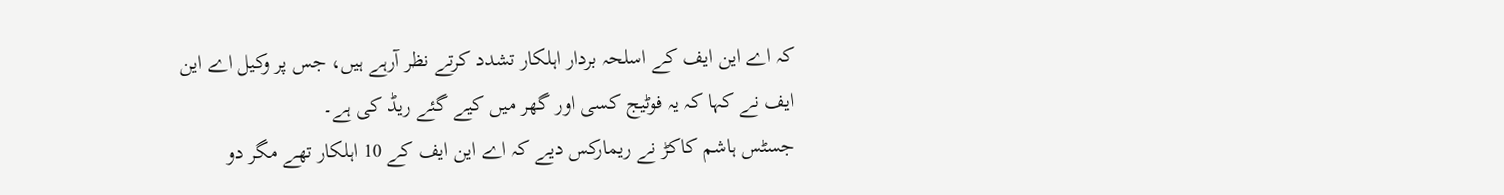کہ اے این ایف کے اسلحہ بردار اہلکار تشدد کرتے نظر آرہے ہیں، جس پر وکیل اے این ایف نے کہا کہ یہ فوٹیج کسی اور گھر میں کیے گئے ریڈ کی ہے۔
جسٹس ہاشم کاکڑ نے ریمارکس دیے کہ اے این ایف کے 10 اہلکار تھے مگر دو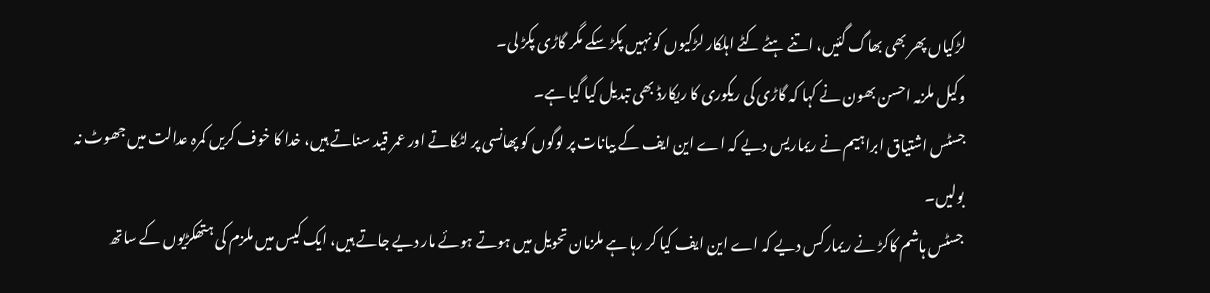لڑکیاں پھر بھی بھاگ گئیں، اتنے ہٹے کٹے اہلکار لڑکیوں کو نہیں پکڑ سکے مگر گاڑی پکڑ لی۔
وکیل ملزمہ احسن بھون نے کہا کہ گاڑی کی ریکوری کا ریکارڈ بھی تبدیل کیا گیا ہے۔
جسٹس اشتیاق ابراہیم نے ریماریس دیے کہ اے این ایف کے بیانات پر لوگوں کو پھانسی پر لٹکاتے اور عمر قید سناتے ہیں، خدا کا خوف کریں کمرہ عدالت میں جھوٹ نہ بولیں۔
جسٹس ہاشم کاکڑ نے ریمارکس دیے کہ اے این ایف کیا کر رہا ہے ملزمان تحویل میں ہوتے ہوئے مار دیے جاتے ہیں، ایک کیس میں ملزم کی ہتھکڑیوں کے ساتھ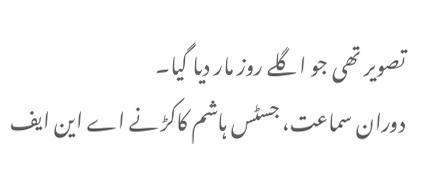تصویر تھی جو اگلے روز مار دیا گیا۔
دوران سماعت، جسٹس ہاشم کاکڑ نے اے این ایف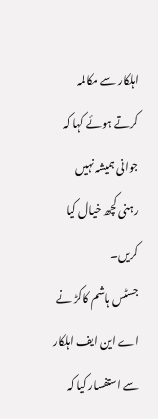اہلکار سے مکالمہ کرتے ہوئے کہا کہ جوانی ہمیشہ نہیں رہنی کچھ خیال کیا کریں۔
جسٹس ہاشم کاکڑ نے اے این ایف اہلکار سے استفسار کیا کہ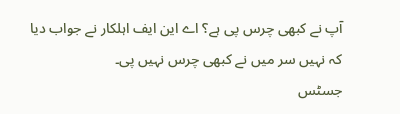آپ نے کبھی چرس پی ہے؟ اے این ایف اہلکار نے جواب دیا کہ نہیں سر میں نے کبھی چرس نہیں پی۔
جسٹس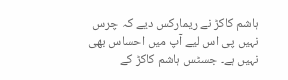ہاشم کاکڑ نے ریمارکس دیے کہ چرس نہیں پی اس لیے آپ میں احساس بھی نہیں ہے۔ جسٹس ہاشم کاکڑ کے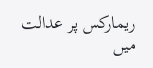ریمارکس پر عدالت میں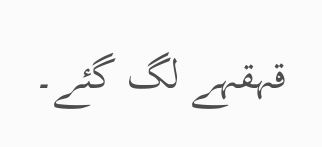قہقہے لگ گئے۔